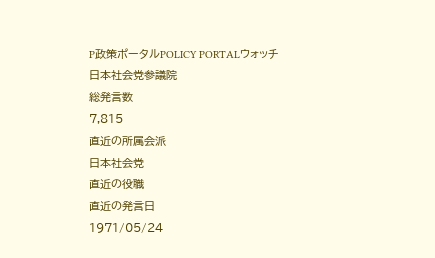P政策ポータルPOLICY PORTALウォッチ
日本社会党参議院
総発言数
7,815
直近の所属会派
日本社会党
直近の役職
直近の発言日
1971/05/24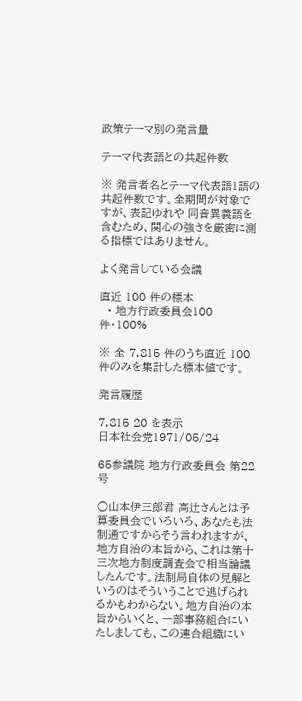政策テーマ別の発言量

テーマ代表語との共起件数

※ 発言者名とテーマ代表語1語の共起件数です。全期間が対象ですが、表記ゆれや 同音異義語を含むため、関心の強さを厳密に測る指標ではありません。

よく発言している会議

直近 100 件の標本
  • 地方行政委員会100 件・100%

※ 全 7,815 件のうち直近 100 件のみを集計した標本値です。

発言履歴

7,815 20 を表示
日本社会党1971/05/24

65参議院 地方行政委員会 第22号

○山本伊三郎君 高辻さんとは予算委員会でいろいろ、あなたも法制通ですからそう言われますが、地方自治の本旨から、これは第十三次地方制度調査会で相当論議したんです。法制局自体の見解というのはそういうことで逃げられるかもわからない。地方自治の本旨からいくと、一部事務組合にいたしましても、この連合組織にい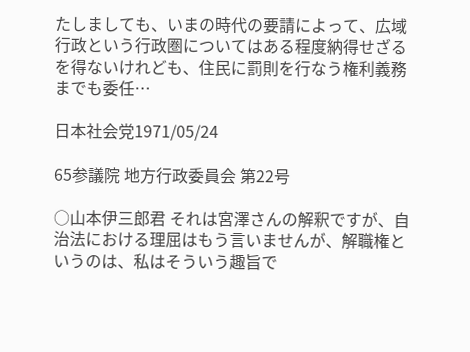たしましても、いまの時代の要請によって、広域行政という行政圏についてはある程度納得せざるを得ないけれども、住民に罰則を行なう権利義務までも委任…

日本社会党1971/05/24

65参議院 地方行政委員会 第22号

○山本伊三郎君 それは宮澤さんの解釈ですが、自治法における理屈はもう言いませんが、解職権というのは、私はそういう趣旨で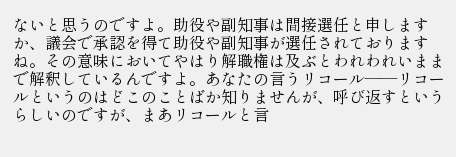ないと思うのですよ。助役や副知事は間接選任と申しますか、議会で承認を得て助役や副知事が選任されておりますね。その意味においてやはり解職権は及ぶとわれわれいままで解釈しているんですよ。あなたの言うリコール——リコールというのはどこのことばか知りませんが、呼び返すというらしいのですが、まあリコールと言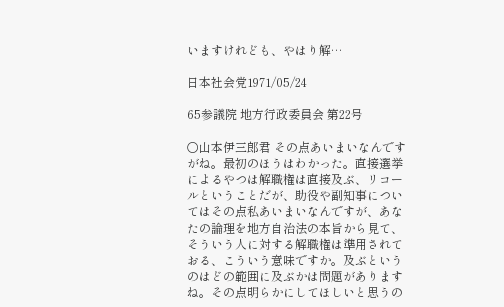いますけれども、やはり解…

日本社会党1971/05/24

65参議院 地方行政委員会 第22号

○山本伊三郎君 その点あいまいなんですがね。最初のほうはわかった。直接選挙によるやつは解職権は直接及ぶ、リコールということだが、助役や副知事についてはその点私あいまいなんですが、あなたの論理を地方自治法の本旨から見て、そういう人に対する解職権は準用されておる、こういう意味ですか。及ぶというのはどの範囲に及ぶかは問題がありますね。その点明らかにしてほしいと思うの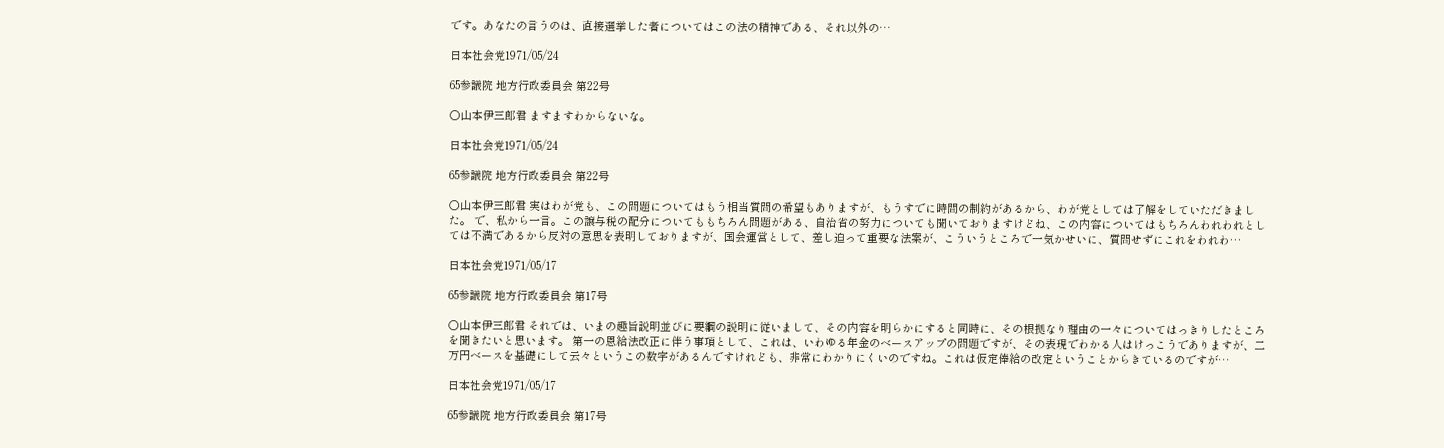です。あなたの言うのは、直接選挙した者についてはこの法の精神である、それ以外の…

日本社会党1971/05/24

65参議院 地方行政委員会 第22号

○山本伊三郎君 ますますわからないな。

日本社会党1971/05/24

65参議院 地方行政委員会 第22号

○山本伊三郎君 実はわが党も、この問題についてはもう相当質問の希望もありますが、もうすでに時間の制約があるから、わが党としては了解をしていただきました。 で、私から一言。この譲与税の配分についてももちろん問題がある、自治省の努力についても聞いておりますけどね、この内容についてはもちろんわれわれとしては不満であるから反対の意思を表明しておりますが、国会運営として、差し迫って重要な法案が、こういうところで一気かせいに、質問せずにこれをわれわ…

日本社会党1971/05/17

65参議院 地方行政委員会 第17号

○山本伊三郎君 それでは、いまの趣旨説明並びに要綱の説明に従いまして、その内容を明らかにすると同時に、その根拠なり理由の一々についてはっきりしたところを聞きたいと思います。 第一の恩給法改正に伴う事項として、これは、いわゆる年金のベースアップの問題ですが、その表現でわかる人はけっこうでありますが、二万円ベースを基礎にして云々というこの数字があるんですけれども、非常にわかりにくいのですね。これは仮定俸給の改定ということからきているのですが…

日本社会党1971/05/17

65参議院 地方行政委員会 第17号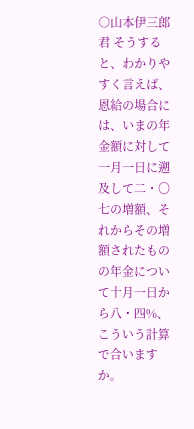○山本伊三郎君 そうすると、わかりやすく言えば、恩給の場合には、いまの年金額に対して一月一日に遡及して二・〇七の増額、それからその増額されたものの年金について十月一日から八・四%、こういう計算で合いますか。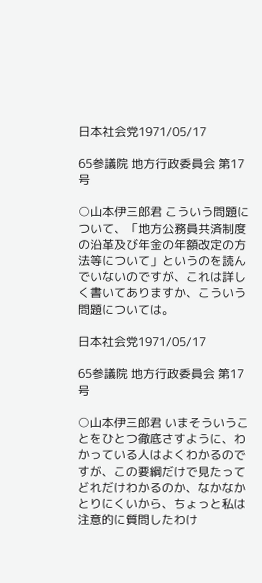日本社会党1971/05/17

65参議院 地方行政委員会 第17号

○山本伊三郎君 こういう問題について、「地方公務員共済制度の沿革及び年金の年額改定の方法等について」というのを読んでいないのですが、これは詳しく書いてありますか、こういう問題については。

日本社会党1971/05/17

65参議院 地方行政委員会 第17号

○山本伊三郎君 いまそういうことをひとつ徹底さすように、わかっている人はよくわかるのですが、この要綱だけで見たってどれだけわかるのか、なかなかとりにくいから、ちょっと私は注意的に質問したわけ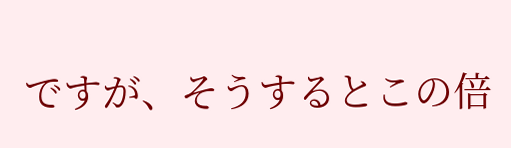ですが、そうするとこの倍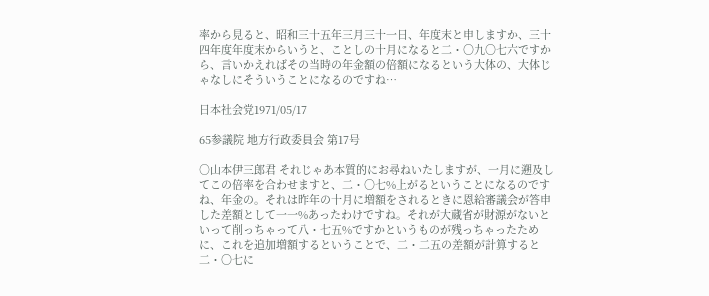率から見ると、昭和三十五年三月三十一日、年度末と申しますか、三十四年度年度末からいうと、ことしの十月になると二・〇九〇七六ですから、言いかえればその当時の年金額の倍額になるという大体の、大体じゃなしにそういうことになるのですね…

日本社会党1971/05/17

65参議院 地方行政委員会 第17号

○山本伊三郎君 それじゃあ本質的にお尋ねいたしますが、一月に遡及してこの倍率を合わせますと、二・〇七%上がるということになるのですね、年金の。それは昨年の十月に増額をされるときに恩給審議会が答申した差額として一一%あったわけですね。それが大蔵省が財源がないといって削っちゃって八・七五%ですかというものが残っちゃったために、これを追加増額するということで、二・二五の差額が計算すると二・〇七に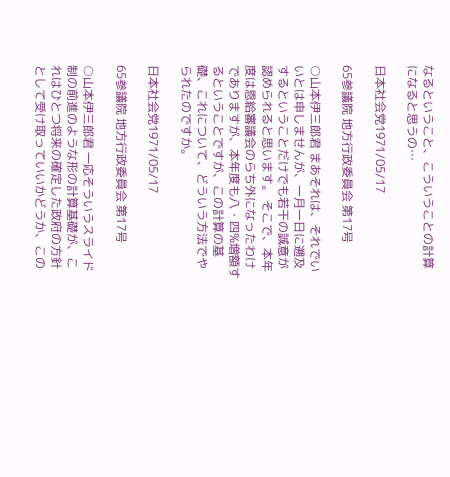なるということ、こういうことの計算になると思うの…

日本社会党1971/05/17

65参議院 地方行政委員会 第17号

○山本伊三郎君 まあそれは、それでいいとは申しませんが、一月一日に遡及するということだけでも若干の誠意が認められると思います。 そこで、本年度は恩給審議会のらち外になったわけでありますが、本年度も八・四%増額するということですが、この計算の基礎、これについて、どういう方法でやられたのですか。

日本社会党1971/05/17

65参議院 地方行政委員会 第17号

○山本伊三郎君 一応そういうスライド制の前進のような形の計算基礎が、これはひとつ将来の確定した政府の方針として受け取っていいかどうか、この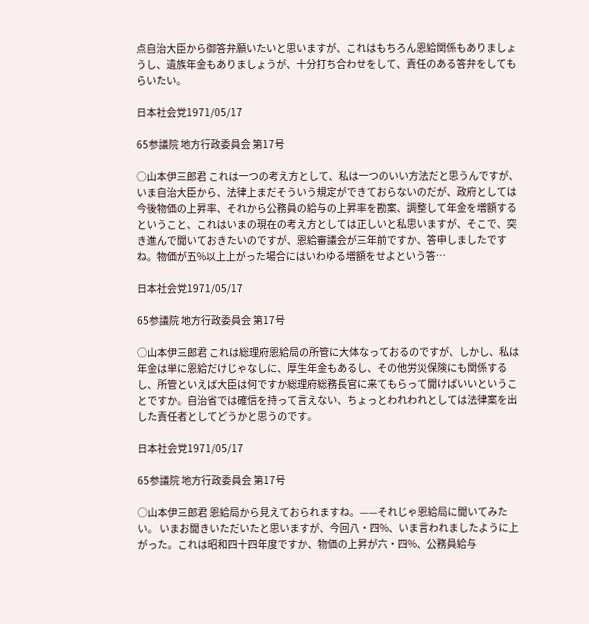点自治大臣から御答弁願いたいと思いますが、これはもちろん恩給関係もありましょうし、遺族年金もありましょうが、十分打ち合わせをして、責任のある答弁をしてもらいたい。

日本社会党1971/05/17

65参議院 地方行政委員会 第17号

○山本伊三郎君 これは一つの考え方として、私は一つのいい方法だと思うんですが、いま自治大臣から、法律上まだそういう規定ができておらないのだが、政府としては今後物価の上昇率、それから公務員の給与の上昇率を勘案、調整して年金を増額するということ、これはいまの現在の考え方としては正しいと私思いますが、そこで、突き進んで聞いておきたいのですが、恩給審議会が三年前ですか、答申しましたですね。物価が五%以上上がった場合にはいわゆる増額をせよという答…

日本社会党1971/05/17

65参議院 地方行政委員会 第17号

○山本伊三郎君 これは総理府恩給局の所管に大体なっておるのですが、しかし、私は年金は単に恩給だけじゃなしに、厚生年金もあるし、その他労災保険にも関係するし、所管といえば大臣は何ですか総理府総務長官に来てもらって聞けばいいということですか。自治省では確信を持って言えない、ちょっとわれわれとしては法律案を出した責任者としてどうかと思うのです。

日本社会党1971/05/17

65参議院 地方行政委員会 第17号

○山本伊三郎君 恩給局から見えておられますね。——それじゃ恩給局に聞いてみたい。 いまお聞きいただいたと思いますが、今回八・四%、いま言われましたように上がった。これは昭和四十四年度ですか、物価の上昇が六・四%、公務員給与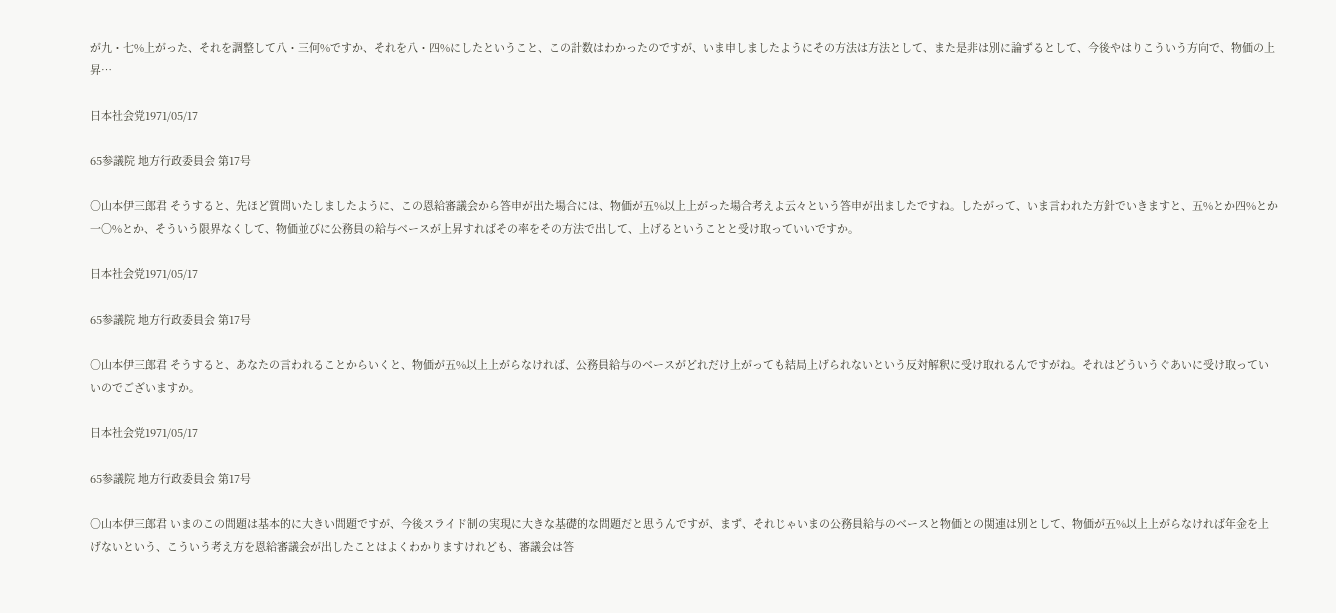が九・七%上がった、それを調整して八・三何%ですか、それを八・四%にしたということ、この計数はわかったのですが、いま申しましたようにその方法は方法として、また是非は別に論ずるとして、今後やはりこういう方向で、物価の上昇…

日本社会党1971/05/17

65参議院 地方行政委員会 第17号

○山本伊三郎君 そうすると、先ほど質問いたしましたように、この恩給審議会から答申が出た場合には、物価が五%以上上がった場合考えよ云々という答申が出ましたですね。したがって、いま言われた方針でいきますと、五%とか四%とか一〇%とか、そういう限界なくして、物価並びに公務員の給与ベースが上昇すればその率をその方法で出して、上げるということと受け取っていいですか。

日本社会党1971/05/17

65参議院 地方行政委員会 第17号

○山本伊三郎君 そうすると、あなたの言われることからいくと、物価が五%以上上がらなければ、公務員給与のベースがどれだけ上がっても結局上げられないという反対解釈に受け取れるんですがね。それはどういうぐあいに受け取っていいのでございますか。

日本社会党1971/05/17

65参議院 地方行政委員会 第17号

○山本伊三郎君 いまのこの問題は基本的に大きい問題ですが、今後スライド制の実現に大きな基礎的な問題だと思うんですが、まず、それじゃいまの公務員給与のベースと物価との関連は別として、物価が五%以上上がらなければ年金を上げないという、こういう考え方を恩給審議会が出したことはよくわかりますけれども、審議会は答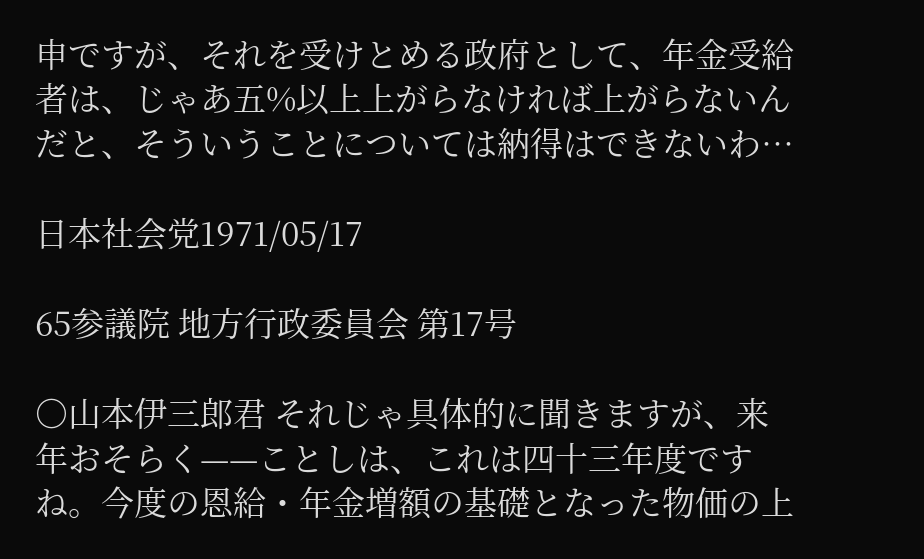申ですが、それを受けとめる政府として、年金受給者は、じゃあ五%以上上がらなければ上がらないんだと、そういうことについては納得はできないわ…

日本社会党1971/05/17

65参議院 地方行政委員会 第17号

○山本伊三郎君 それじゃ具体的に聞きますが、来年おそらく——ことしは、これは四十三年度ですね。今度の恩給・年金増額の基礎となった物価の上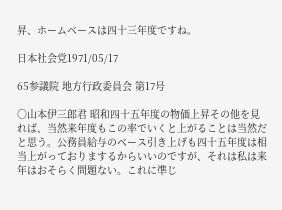昇、ホームベースは四十三年度ですね。

日本社会党1971/05/17

65参議院 地方行政委員会 第17号

○山本伊三郎君 昭和四十五年度の物価上昇その他を見れば、当然来年度もこの率でいくと上がることは当然だと思う。公務員給与のベース引き上げも四十五年度は相当上がっておりまするからいいのですが、それは私は来年はおそらく問題ない。これに準じ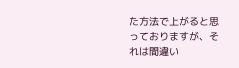た方法で上がると思っておりますが、それは間違い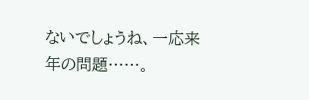ないでしょうね、一応来年の問題……。